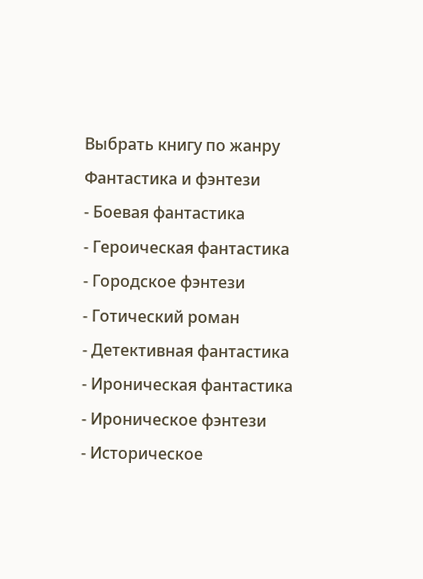Выбрать книгу по жанру
Фантастика и фэнтези
- Боевая фантастика
- Героическая фантастика
- Городское фэнтези
- Готический роман
- Детективная фантастика
- Ироническая фантастика
- Ироническое фэнтези
- Историческое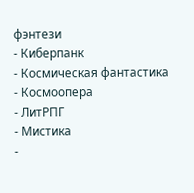фэнтези
- Киберпанк
- Космическая фантастика
- Космоопера
- ЛитРПГ
- Мистика
-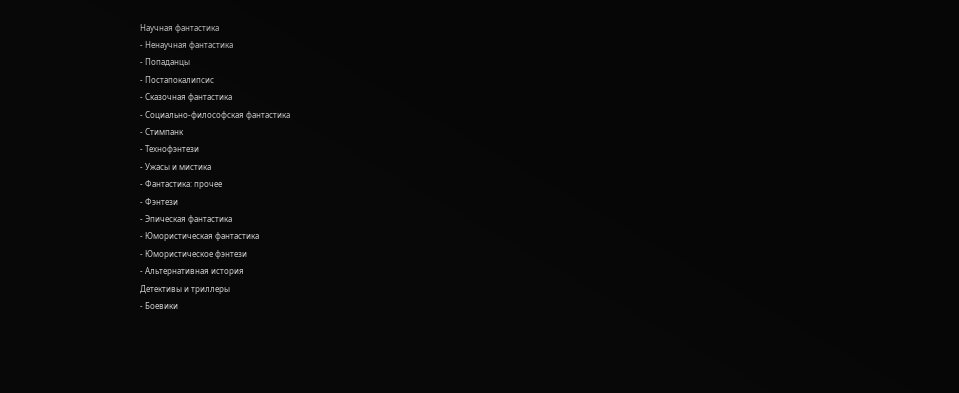Научная фантастика
- Ненаучная фантастика
- Попаданцы
- Постапокалипсис
- Сказочная фантастика
- Социально-философская фантастика
- Стимпанк
- Технофэнтези
- Ужасы и мистика
- Фантастика: прочее
- Фэнтези
- Эпическая фантастика
- Юмористическая фантастика
- Юмористическое фэнтези
- Альтернативная история
Детективы и триллеры
- Боевики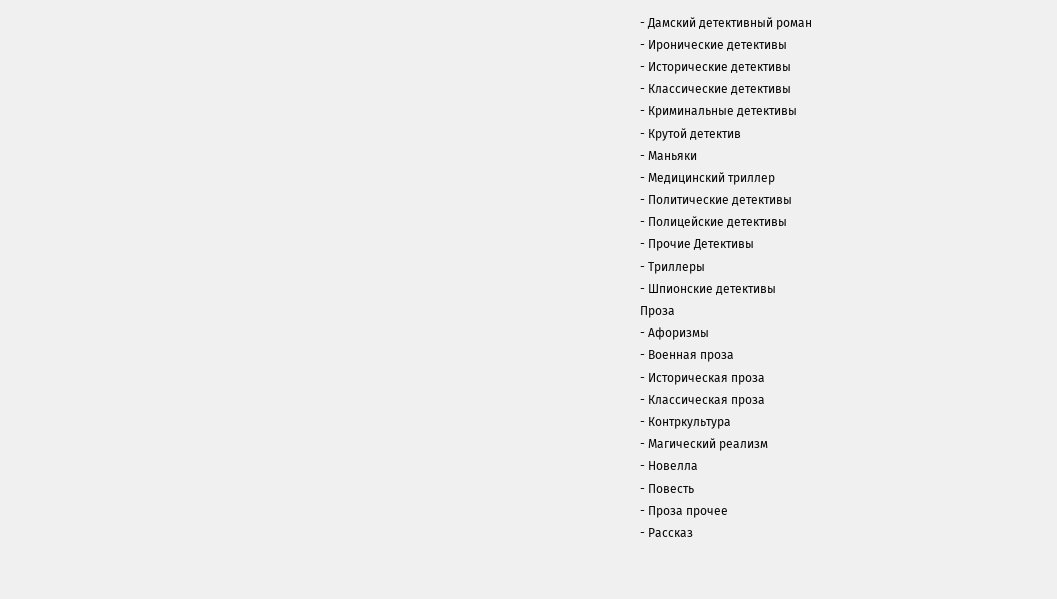- Дамский детективный роман
- Иронические детективы
- Исторические детективы
- Классические детективы
- Криминальные детективы
- Крутой детектив
- Маньяки
- Медицинский триллер
- Политические детективы
- Полицейские детективы
- Прочие Детективы
- Триллеры
- Шпионские детективы
Проза
- Афоризмы
- Военная проза
- Историческая проза
- Классическая проза
- Контркультура
- Магический реализм
- Новелла
- Повесть
- Проза прочее
- Рассказ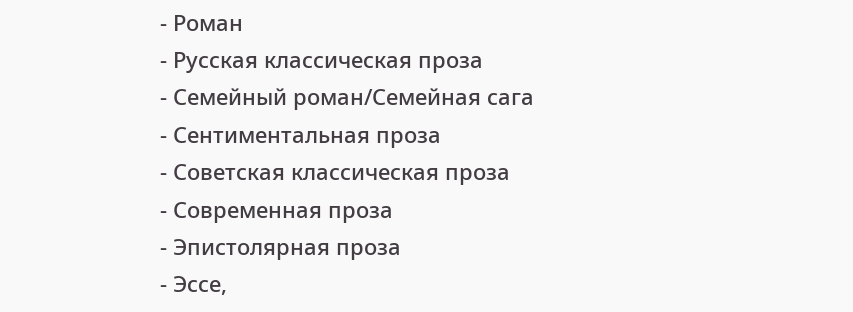- Роман
- Русская классическая проза
- Семейный роман/Семейная сага
- Сентиментальная проза
- Советская классическая проза
- Современная проза
- Эпистолярная проза
- Эссе,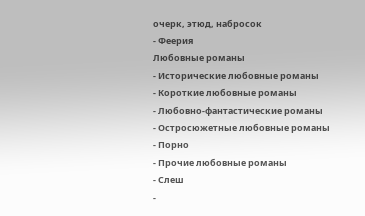очерк, этюд, набросок
- Феерия
Любовные романы
- Исторические любовные романы
- Короткие любовные романы
- Любовно-фантастические романы
- Остросюжетные любовные романы
- Порно
- Прочие любовные романы
- Слеш
-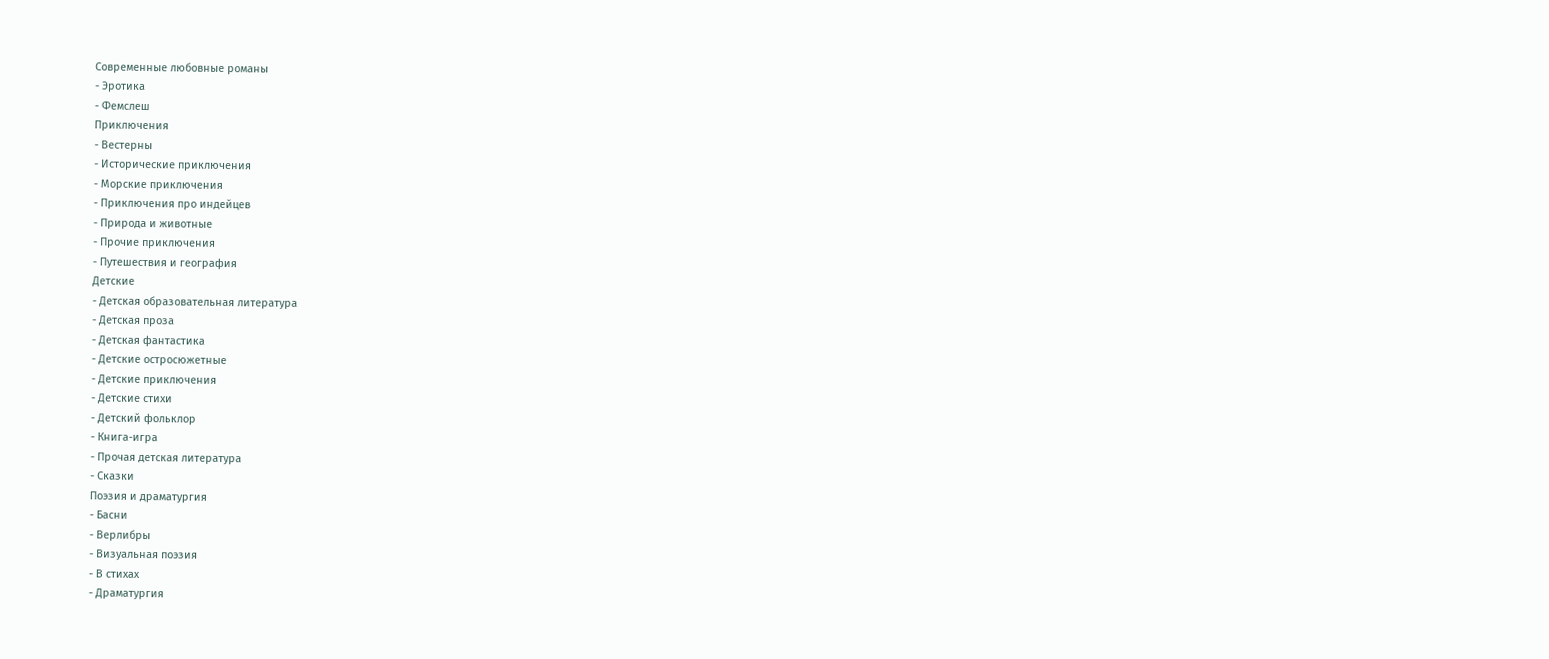Современные любовные романы
- Эротика
- Фемслеш
Приключения
- Вестерны
- Исторические приключения
- Морские приключения
- Приключения про индейцев
- Природа и животные
- Прочие приключения
- Путешествия и география
Детские
- Детская образовательная литература
- Детская проза
- Детская фантастика
- Детские остросюжетные
- Детские приключения
- Детские стихи
- Детский фольклор
- Книга-игра
- Прочая детская литература
- Сказки
Поэзия и драматургия
- Басни
- Верлибры
- Визуальная поэзия
- В стихах
- Драматургия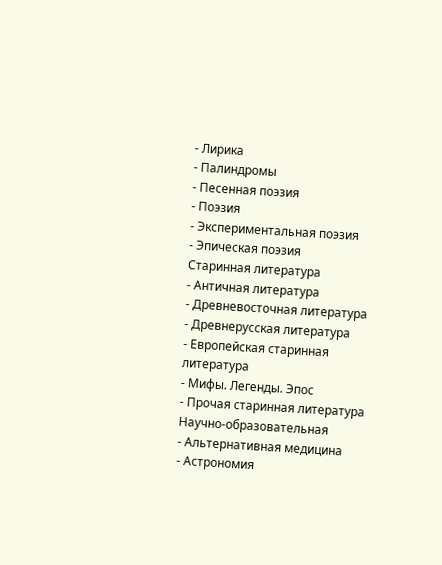- Лирика
- Палиндромы
- Песенная поэзия
- Поэзия
- Экспериментальная поэзия
- Эпическая поэзия
Старинная литература
- Античная литература
- Древневосточная литература
- Древнерусская литература
- Европейская старинная литература
- Мифы. Легенды. Эпос
- Прочая старинная литература
Научно-образовательная
- Альтернативная медицина
- Астрономия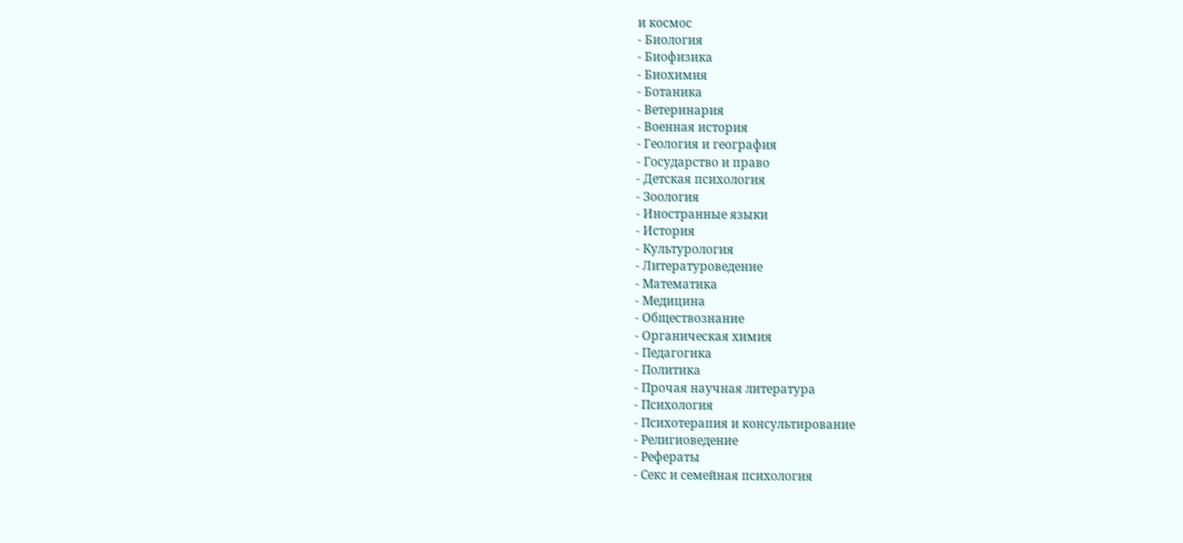и космос
- Биология
- Биофизика
- Биохимия
- Ботаника
- Ветеринария
- Военная история
- Геология и география
- Государство и право
- Детская психология
- Зоология
- Иностранные языки
- История
- Культурология
- Литературоведение
- Математика
- Медицина
- Обществознание
- Органическая химия
- Педагогика
- Политика
- Прочая научная литература
- Психология
- Психотерапия и консультирование
- Религиоведение
- Рефераты
- Секс и семейная психология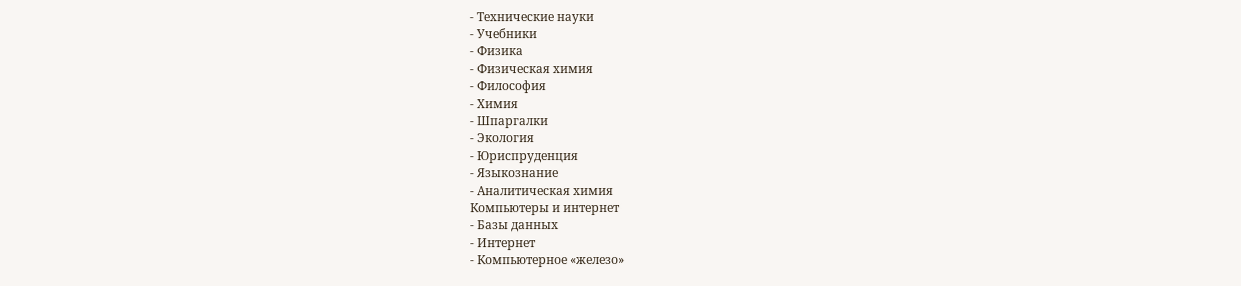- Технические науки
- Учебники
- Физика
- Физическая химия
- Философия
- Химия
- Шпаргалки
- Экология
- Юриспруденция
- Языкознание
- Аналитическая химия
Компьютеры и интернет
- Базы данных
- Интернет
- Компьютерное «железо»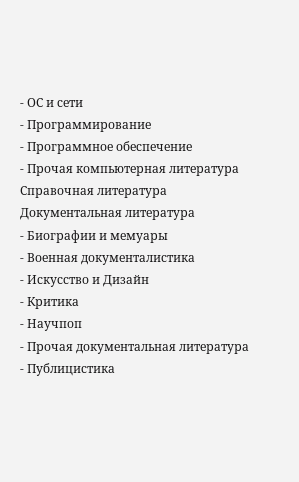- ОС и сети
- Программирование
- Программное обеспечение
- Прочая компьютерная литература
Справочная литература
Документальная литература
- Биографии и мемуары
- Военная документалистика
- Искусство и Дизайн
- Критика
- Научпоп
- Прочая документальная литература
- Публицистика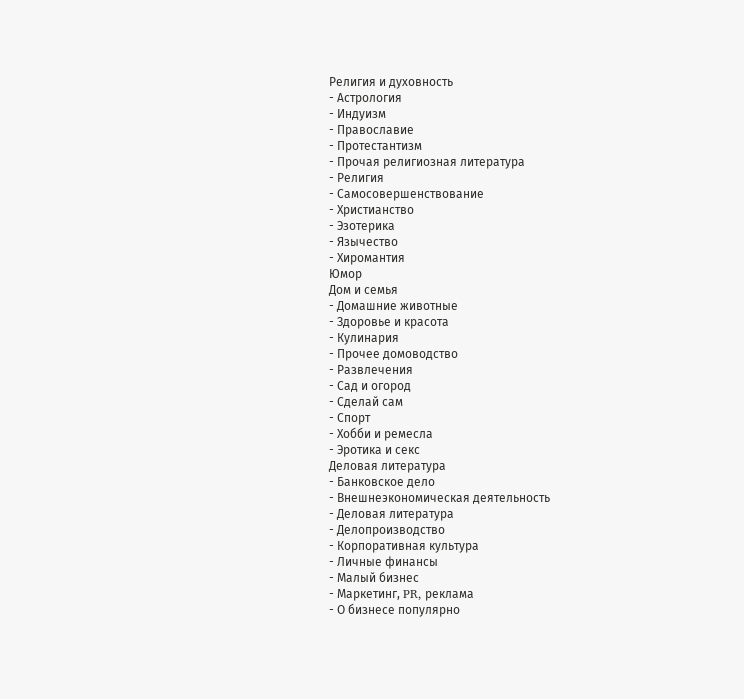Религия и духовность
- Астрология
- Индуизм
- Православие
- Протестантизм
- Прочая религиозная литература
- Религия
- Самосовершенствование
- Христианство
- Эзотерика
- Язычество
- Хиромантия
Юмор
Дом и семья
- Домашние животные
- Здоровье и красота
- Кулинария
- Прочее домоводство
- Развлечения
- Сад и огород
- Сделай сам
- Спорт
- Хобби и ремесла
- Эротика и секс
Деловая литература
- Банковское дело
- Внешнеэкономическая деятельность
- Деловая литература
- Делопроизводство
- Корпоративная культура
- Личные финансы
- Малый бизнес
- Маркетинг, PR, реклама
- О бизнесе популярно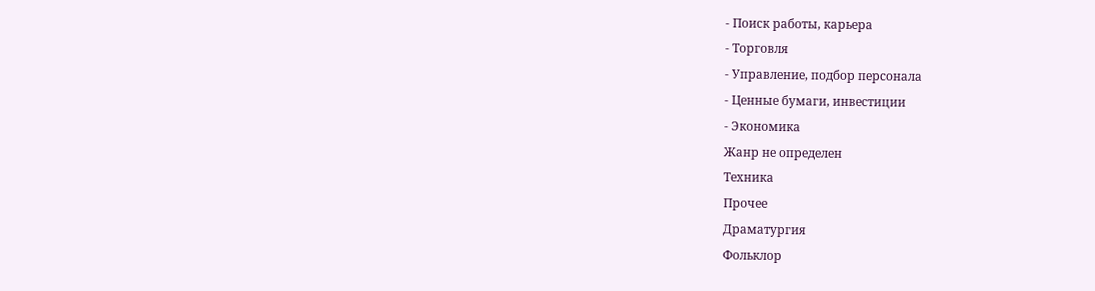- Поиск работы, карьера
- Торговля
- Управление, подбор персонала
- Ценные бумаги, инвестиции
- Экономика
Жанр не определен
Техника
Прочее
Драматургия
Фольклор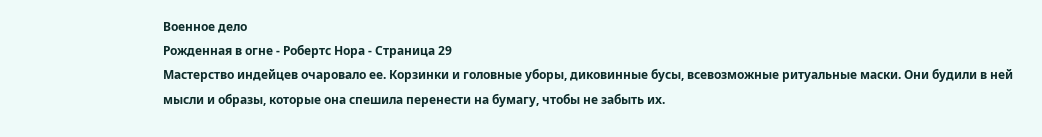Военное дело
Рожденная в огне - Робертс Нора - Страница 29
Мастерство индейцев очаровало ее. Корзинки и головные уборы, диковинные бусы, всевозможные ритуальные маски. Они будили в ней мысли и образы, которые она спешила перенести на бумагу, чтобы не забыть их.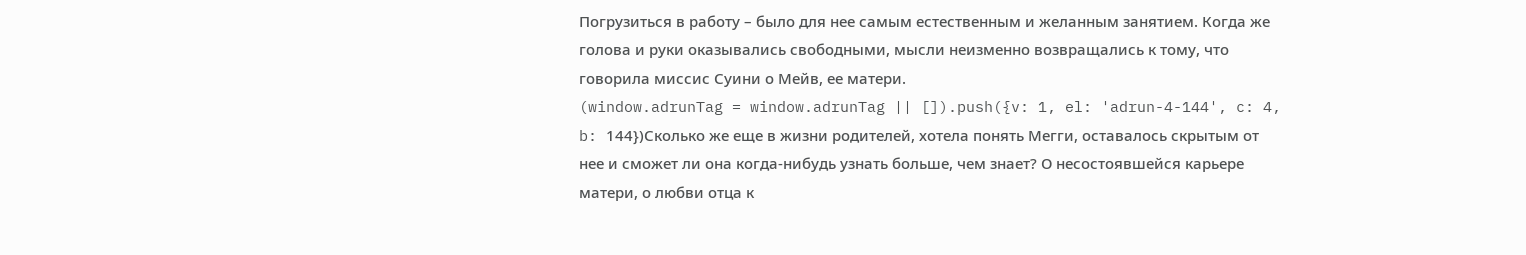Погрузиться в работу – было для нее самым естественным и желанным занятием. Когда же голова и руки оказывались свободными, мысли неизменно возвращались к тому, что говорила миссис Суини о Мейв, ее матери.
(window.adrunTag = window.adrunTag || []).push({v: 1, el: 'adrun-4-144', c: 4, b: 144})Сколько же еще в жизни родителей, хотела понять Мегги, оставалось скрытым от нее и сможет ли она когда-нибудь узнать больше, чем знает? О несостоявшейся карьере матери, о любви отца к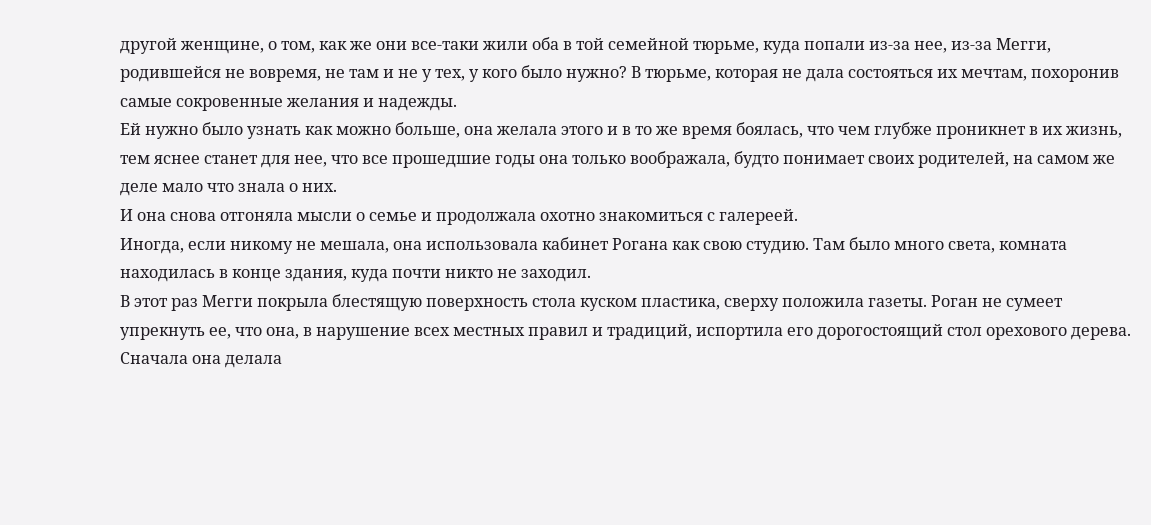другой женщине, о том, как же они все-таки жили оба в той семейной тюрьме, куда попали из-за нее, из-за Мегги, родившейся не вовремя, не там и не у тех, у кого было нужно? В тюрьме, которая не дала состояться их мечтам, похоронив самые сокровенные желания и надежды.
Ей нужно было узнать как можно больше, она желала этого и в то же время боялась, что чем глубже проникнет в их жизнь, тем яснее станет для нее, что все прошедшие годы она только воображала, будто понимает своих родителей, на самом же деле мало что знала о них.
И она снова отгоняла мысли о семье и продолжала охотно знакомиться с галереей.
Иногда, если никому не мешала, она использовала кабинет Рогана как свою студию. Там было много света, комната находилась в конце здания, куда почти никто не заходил.
В этот раз Мегги покрыла блестящую поверхность стола куском пластика, сверху положила газеты. Роган не сумеет упрекнуть ее, что она, в нарушение всех местных правил и традиций, испортила его дорогостоящий стол орехового дерева.
Сначала она делала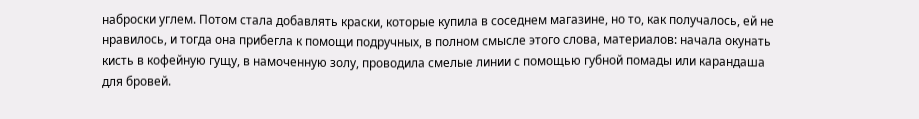наброски углем. Потом стала добавлять краски, которые купила в соседнем магазине, но то, как получалось, ей не нравилось, и тогда она прибегла к помощи подручных, в полном смысле этого слова, материалов: начала окунать кисть в кофейную гущу, в намоченную золу, проводила смелые линии с помощью губной помады или карандаша для бровей.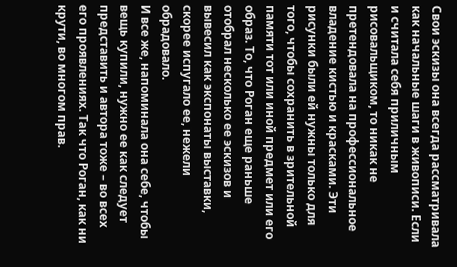Свои эскизы она всегда рассматривала как начальные шаги в живописи. Если и считала себя приличным рисовальщиком, то никак не претендовала на профессиональное владение кистью и красками. Эти рисунки были ей нужны только для того, чтобы сохранить в зрительной памяти тот или иной предмет или его образ. То, что Роган еще раньше отобрал несколько ее эскизов и вывесил как экспонаты выставки, скорее испугало ее, нежели обрадовало.
И все же, напоминала она себе, чтобы вещь купили, нужно ее как следует представить и автора тоже – во всех его проявлениях. Так что Роган, как ни крути, во многом прав.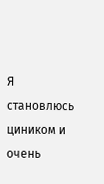Я становлюсь циником и очень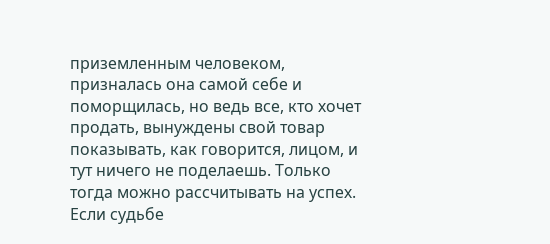приземленным человеком, призналась она самой себе и поморщилась, но ведь все, кто хочет продать, вынуждены свой товар показывать, как говорится, лицом, и тут ничего не поделаешь. Только тогда можно рассчитывать на успех. Если судьбе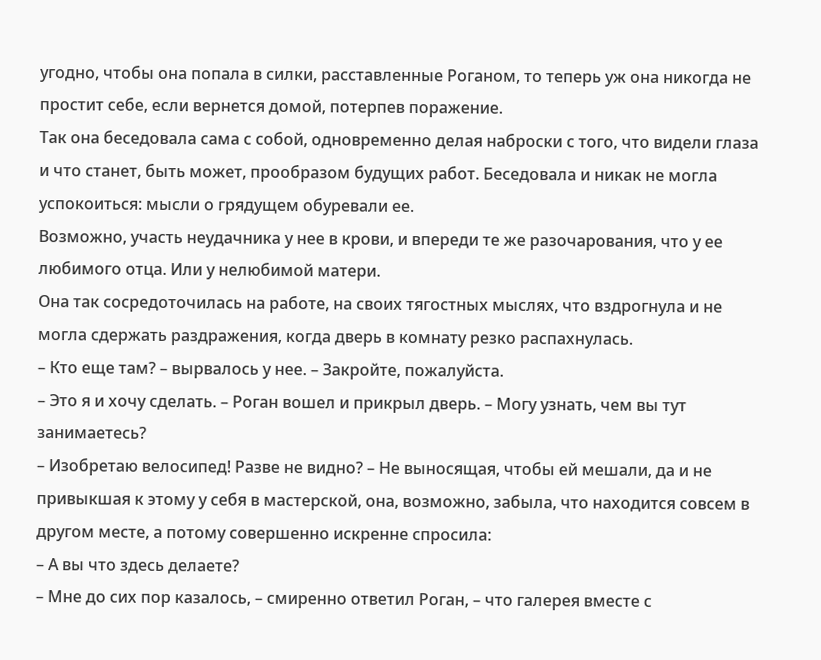угодно, чтобы она попала в силки, расставленные Роганом, то теперь уж она никогда не простит себе, если вернется домой, потерпев поражение.
Так она беседовала сама с собой, одновременно делая наброски с того, что видели глаза и что станет, быть может, прообразом будущих работ. Беседовала и никак не могла успокоиться: мысли о грядущем обуревали ее.
Возможно, участь неудачника у нее в крови, и впереди те же разочарования, что у ее любимого отца. Или у нелюбимой матери.
Она так сосредоточилась на работе, на своих тягостных мыслях, что вздрогнула и не могла сдержать раздражения, когда дверь в комнату резко распахнулась.
– Кто еще там? – вырвалось у нее. – Закройте, пожалуйста.
– Это я и хочу сделать. – Роган вошел и прикрыл дверь. – Могу узнать, чем вы тут занимаетесь?
– Изобретаю велосипед! Разве не видно? – Не выносящая, чтобы ей мешали, да и не привыкшая к этому у себя в мастерской, она, возможно, забыла, что находится совсем в другом месте, а потому совершенно искренне спросила:
– А вы что здесь делаете?
– Мне до сих пор казалось, – смиренно ответил Роган, – что галерея вместе с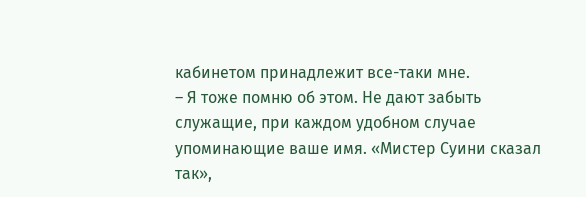кабинетом принадлежит все-таки мне.
– Я тоже помню об этом. Не дают забыть служащие, при каждом удобном случае упоминающие ваше имя. «Мистер Суини сказал так»,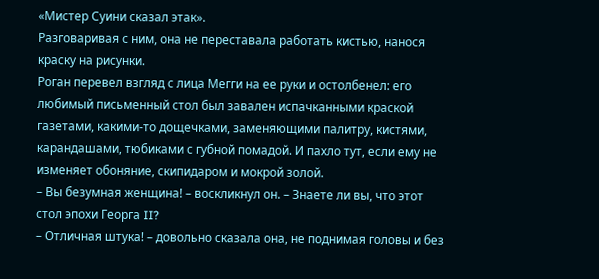«Мистер Суини сказал этак».
Разговаривая с ним, она не переставала работать кистью, нанося краску на рисунки.
Роган перевел взгляд с лица Мегги на ее руки и остолбенел: его любимый письменный стол был завален испачканными краской газетами, какими-то дощечками, заменяющими палитру, кистями, карандашами, тюбиками с губной помадой. И пахло тут, если ему не изменяет обоняние, скипидаром и мокрой золой.
– Вы безумная женщина! – воскликнул он. – Знаете ли вы, что этот стол эпохи Георга II?
– Отличная штука! – довольно сказала она, не поднимая головы и без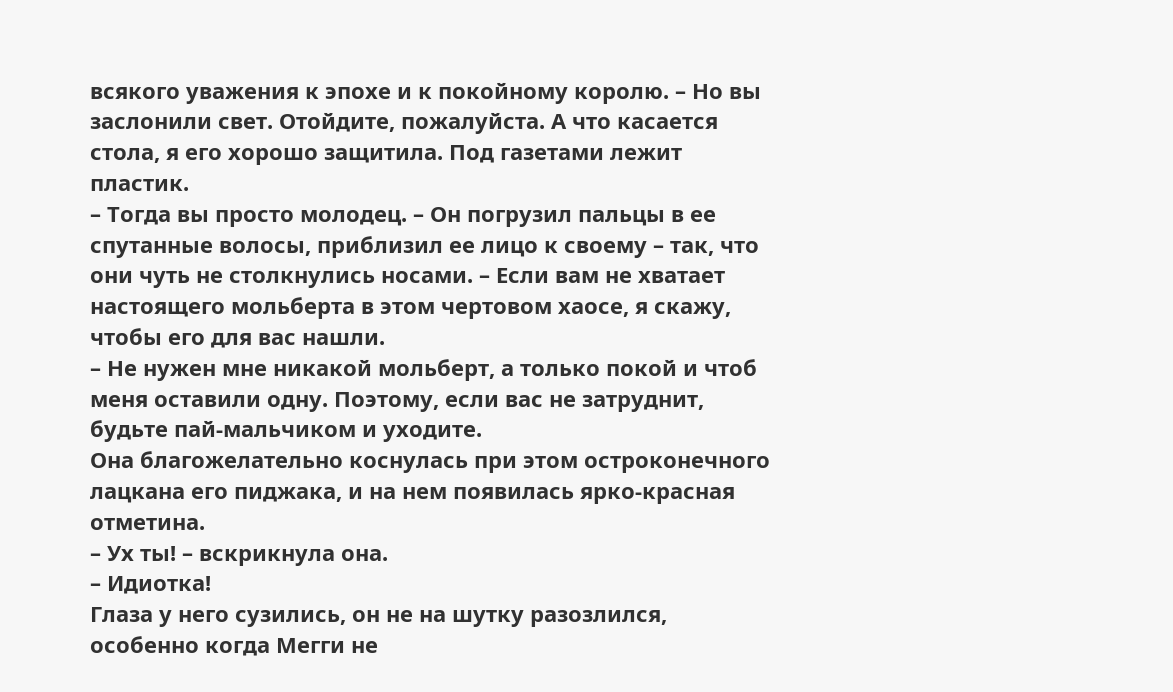всякого уважения к эпохе и к покойному королю. – Но вы заслонили свет. Отойдите, пожалуйста. А что касается стола, я его хорошо защитила. Под газетами лежит пластик.
– Тогда вы просто молодец. – Он погрузил пальцы в ее спутанные волосы, приблизил ее лицо к своему – так, что они чуть не столкнулись носами. – Если вам не хватает настоящего мольберта в этом чертовом хаосе, я скажу, чтобы его для вас нашли.
– Не нужен мне никакой мольберт, а только покой и чтоб меня оставили одну. Поэтому, если вас не затруднит, будьте пай-мальчиком и уходите.
Она благожелательно коснулась при этом остроконечного лацкана его пиджака, и на нем появилась ярко-красная отметина.
– Ух ты! – вскрикнула она.
– Идиотка!
Глаза у него сузились, он не на шутку разозлился, особенно когда Мегги не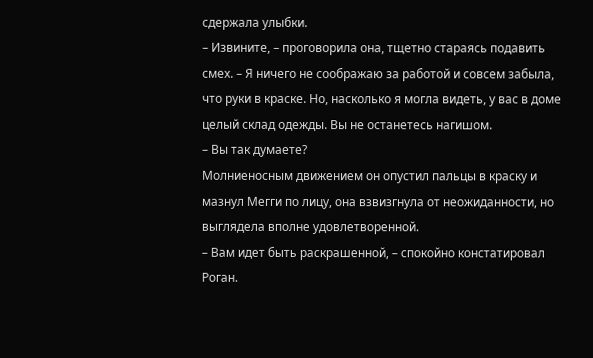сдержала улыбки.
– Извините, – проговорила она, тщетно стараясь подавить смех. – Я ничего не соображаю за работой и совсем забыла, что руки в краске. Но, насколько я могла видеть, у вас в доме целый склад одежды. Вы не останетесь нагишом.
– Вы так думаете?
Молниеносным движением он опустил пальцы в краску и мазнул Мегги по лицу, она взвизгнула от неожиданности, но выглядела вполне удовлетворенной.
– Вам идет быть раскрашенной, – спокойно констатировал Роган.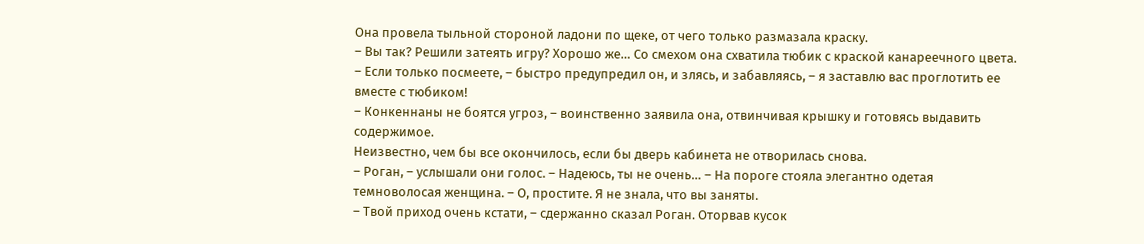Она провела тыльной стороной ладони по щеке, от чего только размазала краску.
– Вы так? Решили затеять игру? Хорошо же… Со смехом она схватила тюбик с краской канареечного цвета.
– Если только посмеете, – быстро предупредил он, и злясь, и забавляясь, – я заставлю вас проглотить ее вместе с тюбиком!
– Конкеннаны не боятся угроз, – воинственно заявила она, отвинчивая крышку и готовясь выдавить содержимое.
Неизвестно, чем бы все окончилось, если бы дверь кабинета не отворилась снова.
– Роган, – услышали они голос. – Надеюсь, ты не очень… – На пороге стояла элегантно одетая темноволосая женщина. – О, простите. Я не знала, что вы заняты.
– Твой приход очень кстати, – сдержанно сказал Роган. Оторвав кусок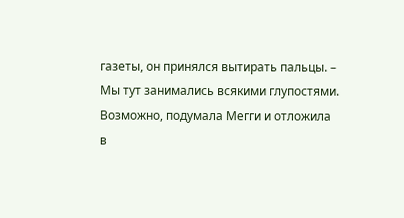газеты, он принялся вытирать пальцы. – Мы тут занимались всякими глупостями.
Возможно, подумала Мегги и отложила в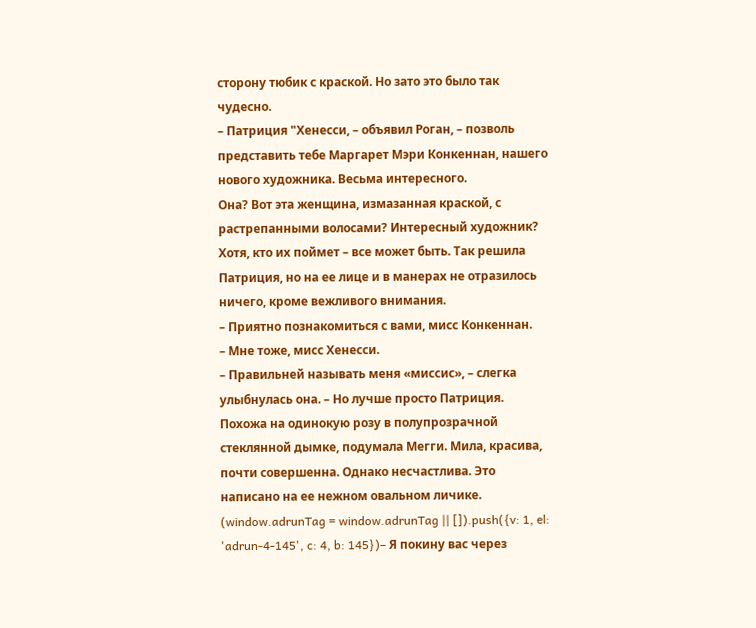сторону тюбик с краской. Но зато это было так чудесно.
– Патриция "Хенесси, – объявил Роган, – позволь представить тебе Маргарет Мэри Конкеннан, нашего нового художника. Весьма интересного.
Она? Вот эта женщина, измазанная краской, с растрепанными волосами? Интересный художник? Хотя, кто их поймет – все может быть. Так решила Патриция, но на ее лице и в манерах не отразилось ничего, кроме вежливого внимания.
– Приятно познакомиться с вами, мисс Конкеннан.
– Мне тоже, мисс Хенесси.
– Правильней называть меня «миссис», – слегка улыбнулась она. – Но лучше просто Патриция.
Похожа на одинокую розу в полупрозрачной стеклянной дымке, подумала Мегги. Мила, красива, почти совершенна. Однако несчастлива. Это написано на ее нежном овальном личике.
(window.adrunTag = window.adrunTag || []).push({v: 1, el: 'adrun-4-145', c: 4, b: 145})– Я покину вас через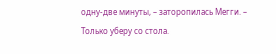одну-две минуты, – заторопилась Мегги. – Только уберу со стола.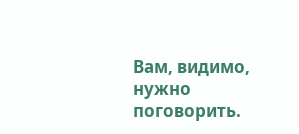Вам, видимо, нужно поговорить.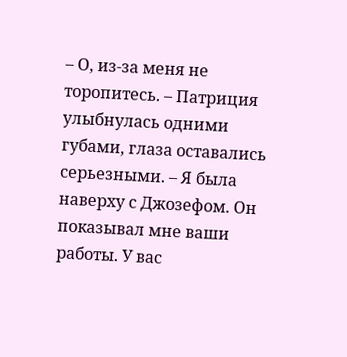– О, из-за меня не торопитесь. – Патриция улыбнулась одними губами, глаза оставались серьезными. – Я была наверху с Джозефом. Он показывал мне ваши работы. У вас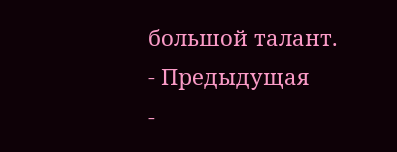большой талант.
- Предыдущая
-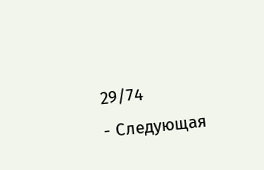29/74
- Следующая